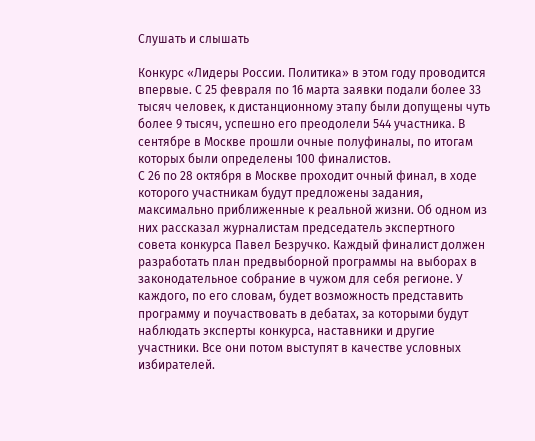Слушать и слышать

Конкурс «Лидеры России. Политика» в этом году проводится впервые. С 25 февраля по 16 марта заявки подали более 33 тысяч человек, к дистанционному этапу были допущены чуть более 9 тысяч, успешно его преодолели 544 участника. В сентябре в Москве прошли очные полуфиналы, по итогам которых были определены 100 финалистов.
С 26 по 28 октября в Москве проходит очный финал, в ходе которого участникам будут предложены задания, максимально приближенные к реальной жизни. Об одном из них рассказал журналистам председатель экспертного совета конкурса Павел Безручко. Каждый финалист должен разработать план предвыборной программы на выборах в законодательное собрание в чужом для себя регионе. У каждого, по его словам, будет возможность представить программу и поучаствовать в дебатах, за которыми будут наблюдать эксперты конкурса, наставники и другие участники. Все они потом выступят в качестве условных избирателей.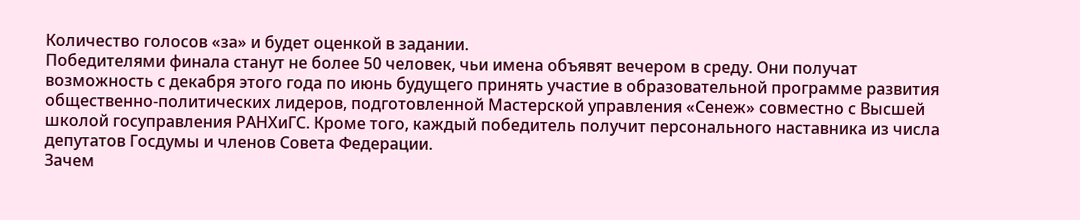Количество голосов «за» и будет оценкой в задании.
Победителями финала станут не более 50 человек, чьи имена объявят вечером в среду. Они получат возможность с декабря этого года по июнь будущего принять участие в образовательной программе развития общественно-политических лидеров, подготовленной Мастерской управления «Сенеж» совместно с Высшей школой госуправления РАНХиГС. Кроме того, каждый победитель получит персонального наставника из числа депутатов Госдумы и членов Совета Федерации.
Зачем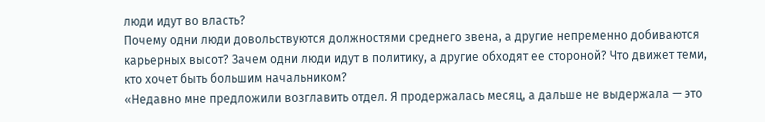люди идут во власть?
Почему одни люди довольствуются должностями среднего звена, а другие непременно добиваются карьерных высот? Зачем одни люди идут в политику, а другие обходят ее стороной? Что движет теми, кто хочет быть большим начальником?
«Недавно мне предложили возглавить отдел. Я продержалась месяц, а дальше не выдержала — это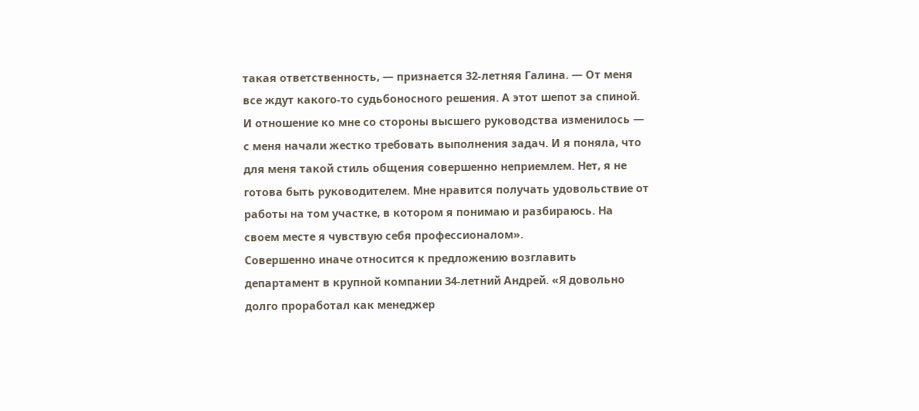такая ответственность, — признается 32-летняя Галина. — От меня все ждут какого-то судьбоносного решения. А этот шепот за спиной. И отношение ко мне со стороны высшего руководства изменилось — с меня начали жестко требовать выполнения задач. И я поняла, что для меня такой стиль общения совершенно неприемлем. Нет, я не готова быть руководителем. Мне нравится получать удовольствие от работы на том участке, в котором я понимаю и разбираюсь. На своем месте я чувствую себя профессионалом».
Совершенно иначе относится к предложению возглавить департамент в крупной компании 34-летний Андрей. «Я довольно долго проработал как менеджер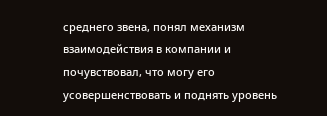среднего звена, понял механизм взаимодействия в компании и почувствовал, что могу его усовершенствовать и поднять уровень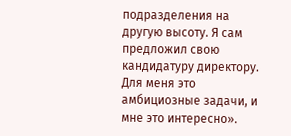подразделения на другую высоту. Я сам предложил свою кандидатуру директору. Для меня это амбициозные задачи, и мне это интересно».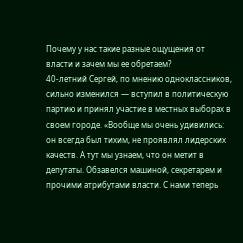Почему у нас такие разные ощущения от власти и зачем мы ее обретаем?
40-летний Сергей, по мнению одноклассников, сильно изменился — вступил в политическую партию и принял участие в местных выборах в своем городе. «Вообще мы очень удивились: он всегда был тихим, не проявлял лидерских качеств. А тут мы узнаем, что он метит в депутаты. Обзавелся машиной, секретарем и прочими атрибутами власти. С нами теперь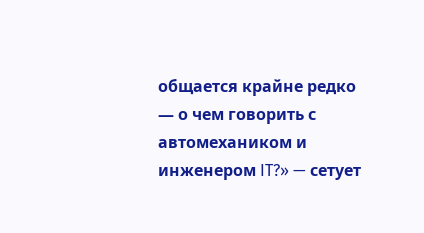общается крайне редко — о чем говорить с автомехаником и инженером IT?» — сетует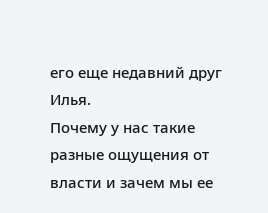его еще недавний друг Илья.
Почему у нас такие разные ощущения от власти и зачем мы ее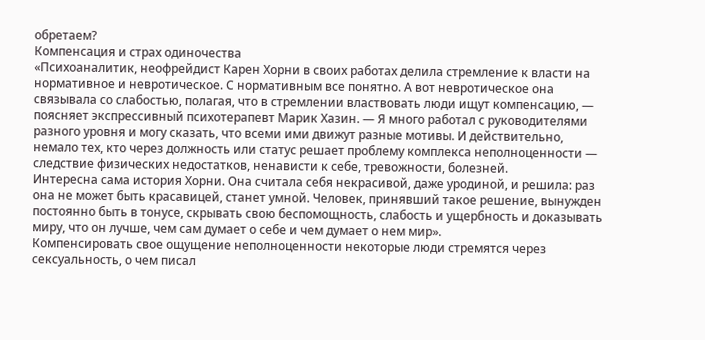обретаем?
Компенсация и страх одиночества
«Психоаналитик, неофрейдист Карен Хорни в своих работах делила стремление к власти на нормативное и невротическое. С нормативным все понятно. А вот невротическое она связывала со слабостью, полагая, что в стремлении властвовать люди ищут компенсацию, — поясняет экспрессивный психотерапевт Марик Хазин. — Я много работал с руководителями разного уровня и могу сказать, что всеми ими движут разные мотивы. И действительно, немало тех, кто через должность или статус решает проблему комплекса неполноценности — следствие физических недостатков, ненависти к себе, тревожности, болезней.
Интересна сама история Хорни. Она считала себя некрасивой, даже уродиной, и решила: раз она не может быть красавицей, станет умной. Человек, принявший такое решение, вынужден постоянно быть в тонусе, скрывать свою беспомощность, слабость и ущербность и доказывать миру, что он лучше, чем сам думает о себе и чем думает о нем мир».
Компенсировать свое ощущение неполноценности некоторые люди стремятся через сексуальность, о чем писал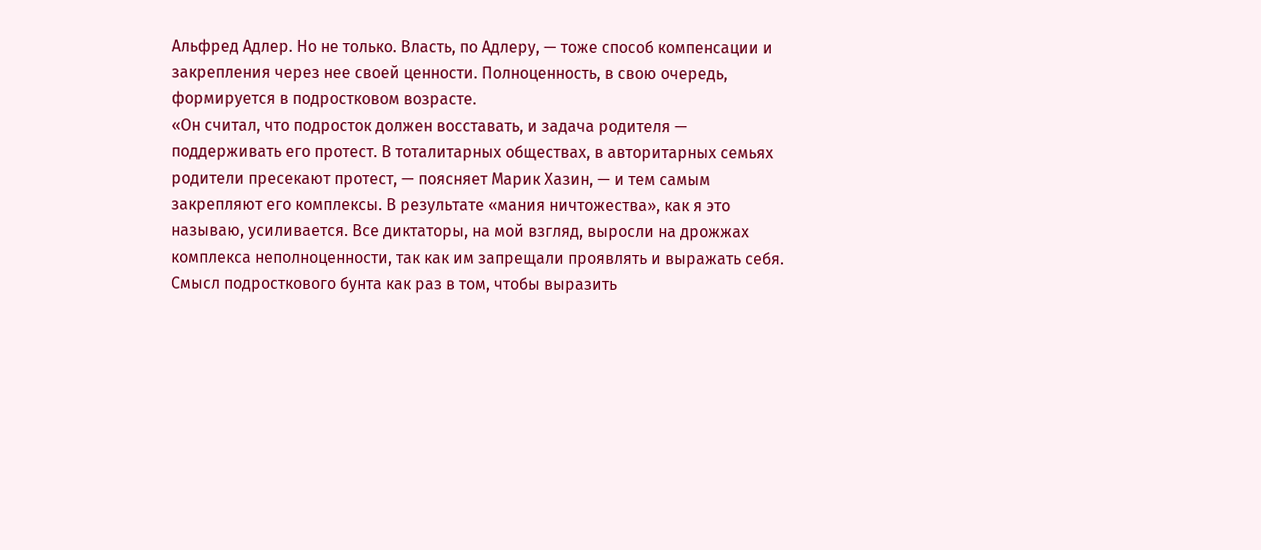Альфред Адлер. Но не только. Власть, по Адлеру, — тоже способ компенсации и закрепления через нее своей ценности. Полноценность, в свою очередь, формируется в подростковом возрасте.
«Он считал, что подросток должен восставать, и задача родителя — поддерживать его протест. В тоталитарных обществах, в авторитарных семьях родители пресекают протест, — поясняет Марик Хазин, — и тем самым закрепляют его комплексы. В результате «мания ничтожества», как я это называю, усиливается. Все диктаторы, на мой взгляд, выросли на дрожжах комплекса неполноценности, так как им запрещали проявлять и выражать себя. Смысл подросткового бунта как раз в том, чтобы выразить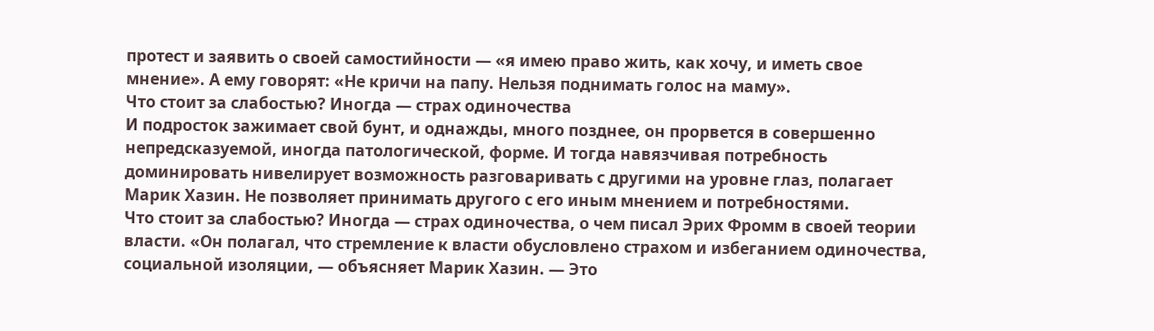протест и заявить о своей самостийности — «я имею право жить, как хочу, и иметь свое мнение». А ему говорят: «Не кричи на папу. Нельзя поднимать голос на маму».
Что стоит за слабостью? Иногда — страх одиночества
И подросток зажимает свой бунт, и однажды, много позднее, он прорвется в совершенно непредсказуемой, иногда патологической, форме. И тогда навязчивая потребность доминировать нивелирует возможность разговаривать с другими на уровне глаз, полагает Марик Хазин. Не позволяет принимать другого с его иным мнением и потребностями.
Что стоит за слабостью? Иногда — страх одиночества, о чем писал Эрих Фромм в своей теории власти. «Он полагал, что стремление к власти обусловлено страхом и избеганием одиночества, социальной изоляции, — объясняет Марик Хазин. — Это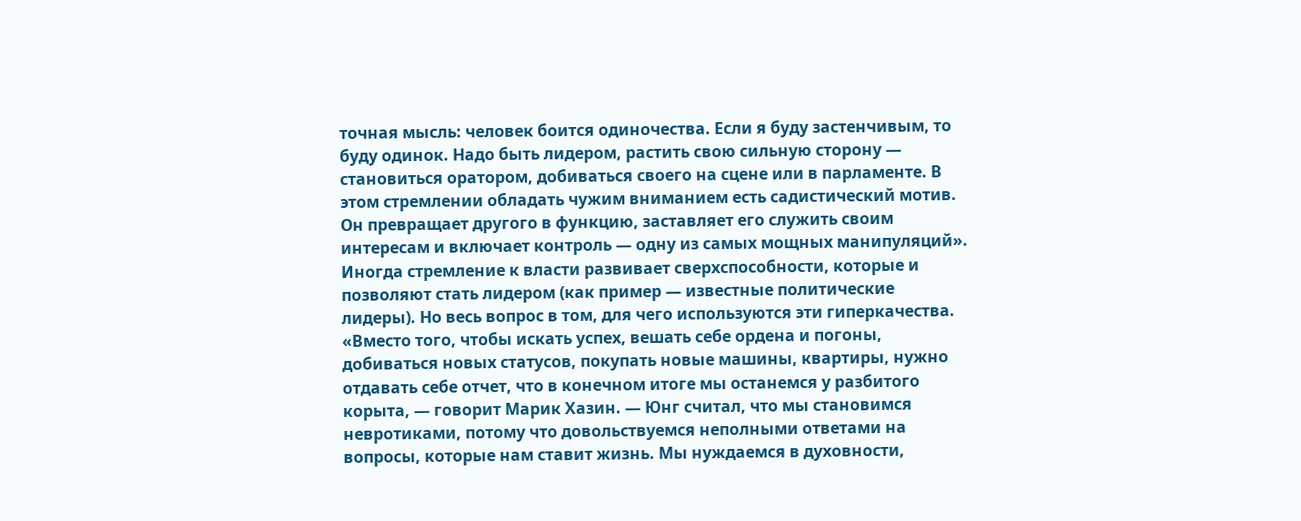точная мысль: человек боится одиночества. Если я буду застенчивым, то буду одинок. Надо быть лидером, растить свою сильную сторону — становиться оратором, добиваться своего на сцене или в парламенте. В этом стремлении обладать чужим вниманием есть садистический мотив. Он превращает другого в функцию, заставляет его служить своим интересам и включает контроль — одну из самых мощных манипуляций».
Иногда стремление к власти развивает сверхспособности, которые и позволяют стать лидером (как пример — известные политические лидеры). Но весь вопрос в том, для чего используются эти гиперкачества.
«Вместо того, чтобы искать успех, вешать себе ордена и погоны, добиваться новых статусов, покупать новые машины, квартиры, нужно отдавать себе отчет, что в конечном итоге мы останемся у разбитого корыта, — говорит Марик Хазин. — Юнг считал, что мы становимся невротиками, потому что довольствуемся неполными ответами на вопросы, которые нам ставит жизнь. Мы нуждаемся в духовности,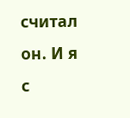считал он. И я с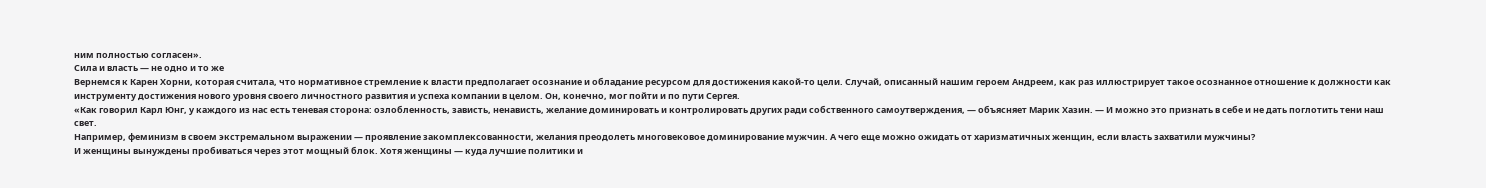ним полностью согласен».
Сила и власть — не одно и то же
Вернемся к Карен Хорни, которая считала, что нормативное стремление к власти предполагает осознание и обладание ресурсом для достижения какой-то цели. Случай, описанный нашим героем Андреем, как раз иллюстрирует такое осознанное отношение к должности как инструменту достижения нового уровня своего личностного развития и успеха компании в целом. Он, конечно, мог пойти и по пути Сергея.
«Как говорил Карл Юнг, у каждого из нас есть теневая сторона: озлобленность, зависть, ненависть, желание доминировать и контролировать других ради собственного самоутверждения, — объясняет Марик Хазин. — И можно это признать в себе и не дать поглотить тени наш свет.
Например, феминизм в своем экстремальном выражении — проявление закомплексованности, желания преодолеть многовековое доминирование мужчин. А чего еще можно ожидать от харизматичных женщин, если власть захватили мужчины?
И женщины вынуждены пробиваться через этот мощный блок. Хотя женщины — куда лучшие политики и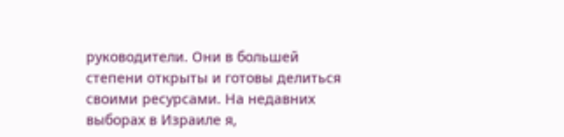руководители. Они в большей степени открыты и готовы делиться своими ресурсами. На недавних выборах в Израиле я,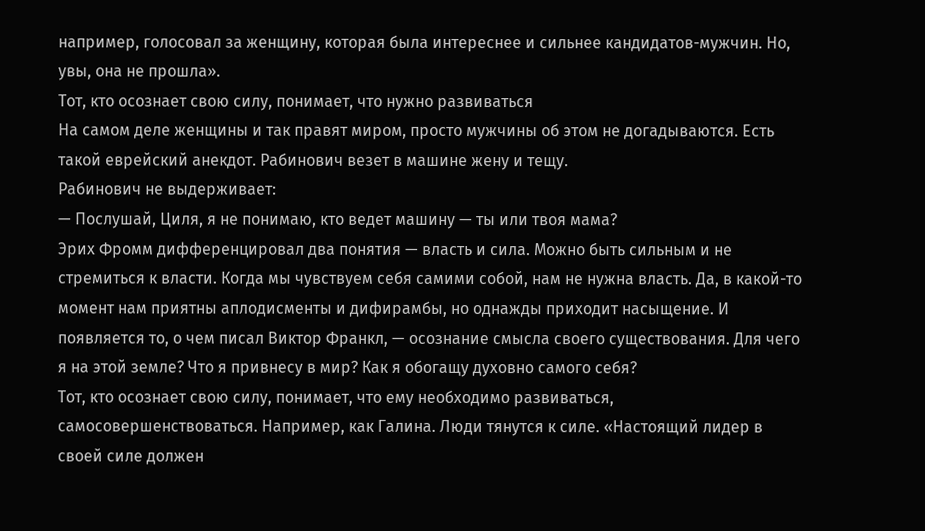например, голосовал за женщину, которая была интереснее и сильнее кандидатов-мужчин. Но, увы, она не прошла».
Тот, кто осознает свою силу, понимает, что нужно развиваться
На самом деле женщины и так правят миром, просто мужчины об этом не догадываются. Есть такой еврейский анекдот. Рабинович везет в машине жену и тещу.
Рабинович не выдерживает:
— Послушай, Циля, я не понимаю, кто ведет машину — ты или твоя мама?
Эрих Фромм дифференцировал два понятия — власть и сила. Можно быть сильным и не стремиться к власти. Когда мы чувствуем себя самими собой, нам не нужна власть. Да, в какой-то момент нам приятны аплодисменты и дифирамбы, но однажды приходит насыщение. И появляется то, о чем писал Виктор Франкл, — осознание смысла своего существования. Для чего я на этой земле? Что я привнесу в мир? Как я обогащу духовно самого себя?
Тот, кто осознает свою силу, понимает, что ему необходимо развиваться, самосовершенствоваться. Например, как Галина. Люди тянутся к силе. «Настоящий лидер в своей силе должен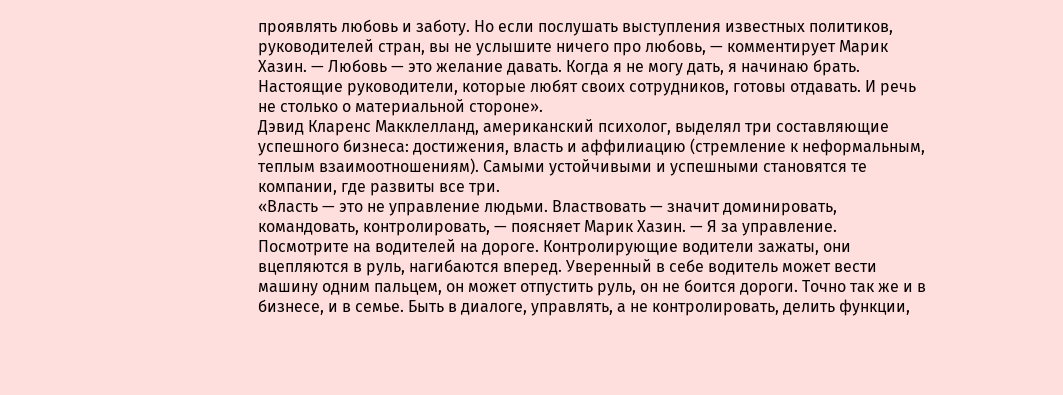проявлять любовь и заботу. Но если послушать выступления известных политиков, руководителей стран, вы не услышите ничего про любовь, — комментирует Марик Хазин. — Любовь — это желание давать. Когда я не могу дать, я начинаю брать. Настоящие руководители, которые любят своих сотрудников, готовы отдавать. И речь не столько о материальной стороне».
Дэвид Кларенс Макклелланд, американский психолог, выделял три составляющие успешного бизнеса: достижения, власть и аффилиацию (стремление к неформальным, теплым взаимоотношениям). Самыми устойчивыми и успешными становятся те компании, где развиты все три.
«Власть — это не управление людьми. Властвовать — значит доминировать, командовать, контролировать, — поясняет Марик Хазин. — Я за управление. Посмотрите на водителей на дороге. Контролирующие водители зажаты, они вцепляются в руль, нагибаются вперед. Уверенный в себе водитель может вести машину одним пальцем, он может отпустить руль, он не боится дороги. Точно так же и в бизнесе, и в семье. Быть в диалоге, управлять, а не контролировать, делить функции,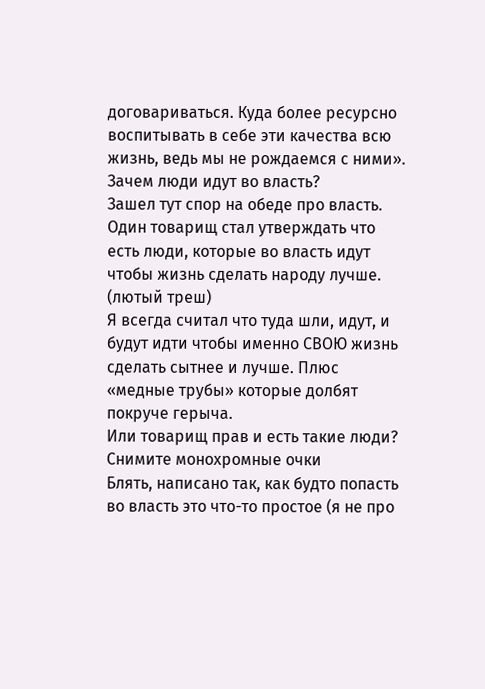договариваться. Куда более ресурсно воспитывать в себе эти качества всю жизнь, ведь мы не рождаемся с ними».
Зачем люди идут во власть?
Зашел тут спор на обеде про власть.
Один товарищ стал утверждать что есть люди, которые во власть идут чтобы жизнь сделать народу лучше. (лютый треш)
Я всегда считал что туда шли, идут, и будут идти чтобы именно СВОЮ жизнь сделать сытнее и лучше. Плюс «медные трубы» которые долбят покруче герыча.
Или товарищ прав и есть такие люди?
Снимите монохромные очки
Блять, написано так, как будто попасть во власть это что-то простое (я не про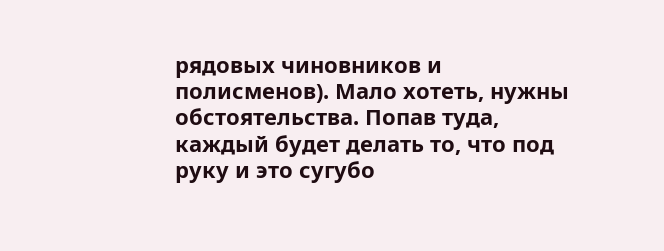рядовых чиновников и полисменов). Мало хотеть, нужны обстоятельства. Попав туда, каждый будет делать то, что под руку и это сугубо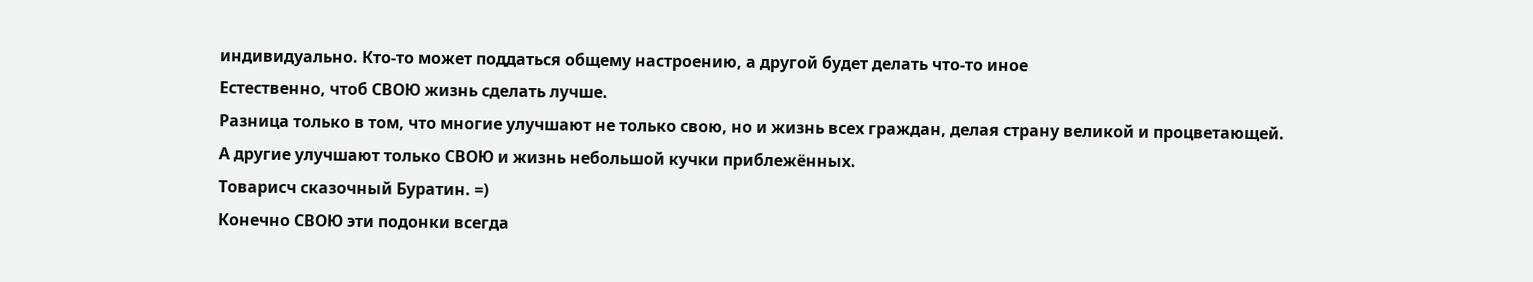индивидуально. Кто-то может поддаться общему настроению, а другой будет делать что-то иное
Естественно, чтоб СВОЮ жизнь сделать лучше.
Разница только в том, что многие улучшают не только свою, но и жизнь всех граждан, делая страну великой и процветающей.
А другие улучшают только СВОЮ и жизнь небольшой кучки приблежённых.
Товарисч сказочный Буратин. =)
Конечно СВОЮ эти подонки всегда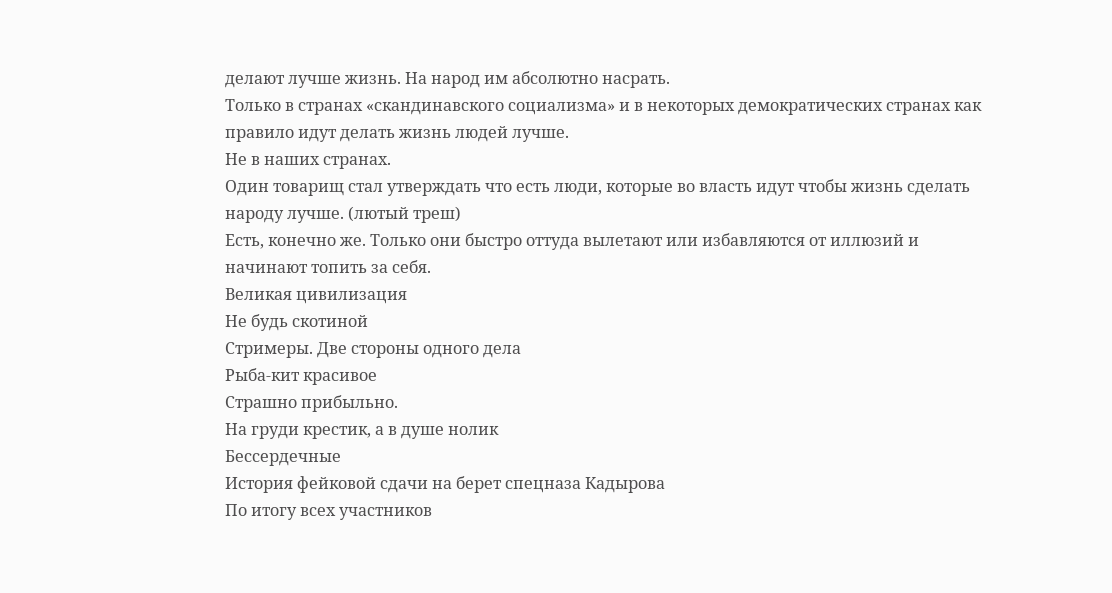делают лучше жизнь. На народ им абсолютно насрать.
Только в странах «скандинавского социализма» и в некоторых демократических странах как правило идут делать жизнь людей лучше.
Не в наших странах.
Один товарищ стал утверждать что есть люди, которые во власть идут чтобы жизнь сделать народу лучше. (лютый треш)
Есть, конечно же. Только они быстро оттуда вылетают или избавляются от иллюзий и начинают топить за себя.
Великая цивилизация
Не будь скотиной
Стримеры. Две стороны одного дела
Рыба-кит красивое
Страшно прибыльно.
На груди крестик, а в душе нолик
Бессердечные
История фейковой сдачи на берет спецназа Кадырова
По итогу всех участников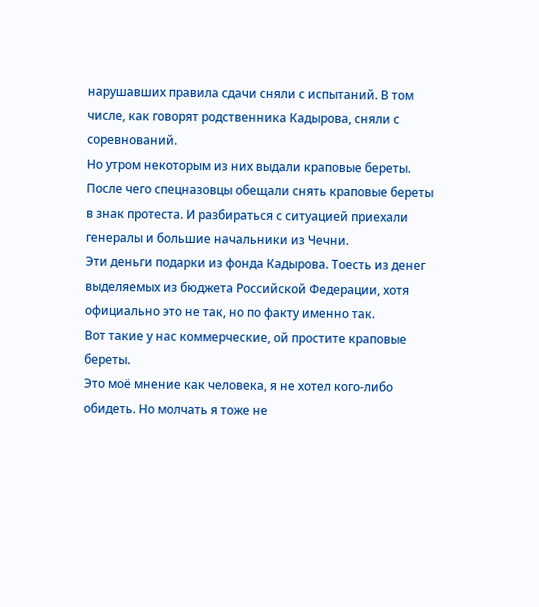нарушавших правила сдачи сняли с испытаний. В том числе, как говорят родственника Кадырова, сняли с соревнований.
Но утром некоторым из них выдали краповые береты. После чего спецназовцы обещали снять краповые береты в знак протеста. И разбираться с ситуацией приехали генералы и большие начальники из Чечни.
Эти деньги подарки из фонда Кадырова. Тоесть из денег выделяемых из бюджета Российской Федерации, хотя официально это не так, но по факту именно так.
Вот такие у нас коммерческие, ой простите краповые береты.
Это моё мнение как человека, я не хотел кого-либо обидеть. Но молчать я тоже не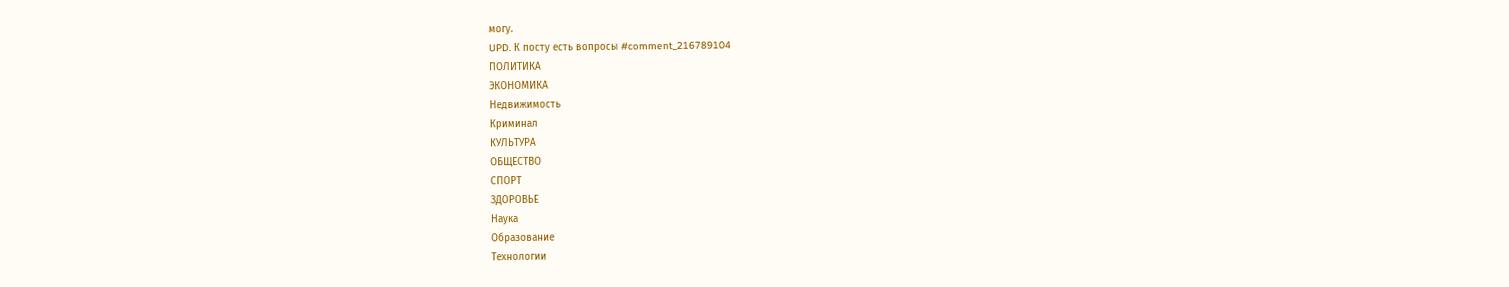могу.
UPD. К посту есть вопросы #comment_216789104
ПОЛИТИКА
ЭКОНОМИКА
Недвижимость
Криминал
КУЛЬТУРА
ОБЩЕСТВО
СПОРТ
ЗДОРОВЬЕ
Наука
Образование
Технологии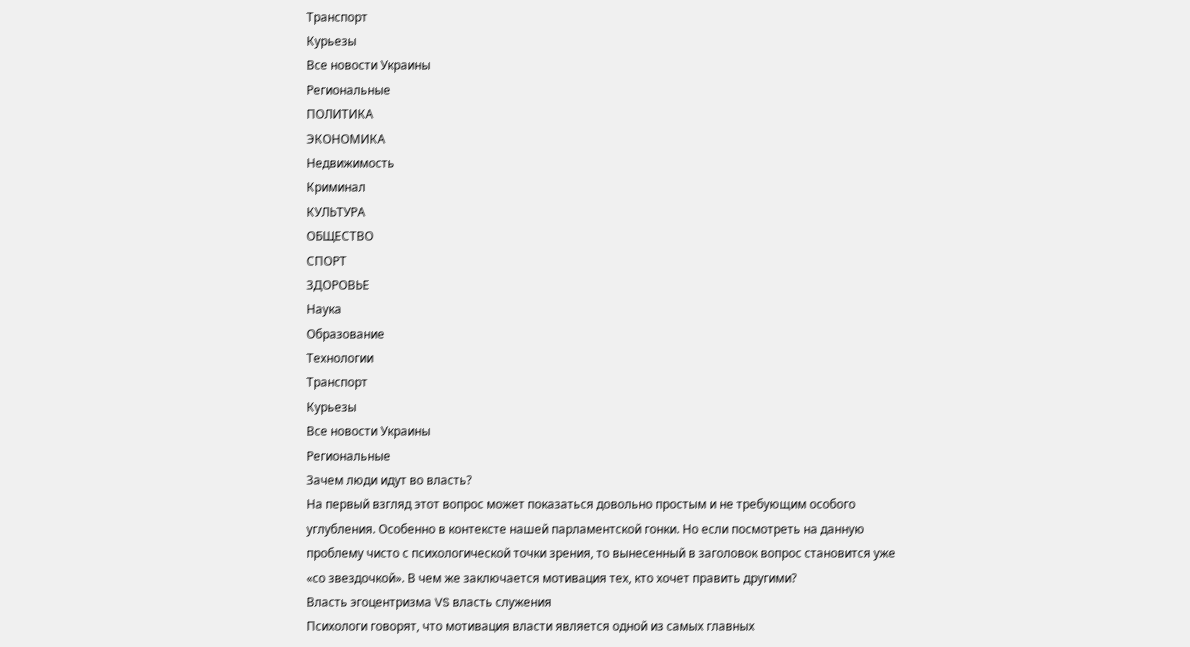Транспорт
Курьезы
Все новости Украины
Региональные
ПОЛИТИКА
ЭКОНОМИКА
Недвижимость
Криминал
КУЛЬТУРА
ОБЩЕСТВО
СПОРТ
ЗДОРОВЬЕ
Наука
Образование
Технологии
Транспорт
Курьезы
Все новости Украины
Региональные
Зачем люди идут во власть?
На первый взгляд этот вопрос может показаться довольно простым и не требующим особого углубления. Особенно в контексте нашей парламентской гонки. Но если посмотреть на данную проблему чисто с психологической точки зрения, то вынесенный в заголовок вопрос становится уже «со звездочкой». В чем же заключается мотивация тех, кто хочет править другими?
Власть эгоцентризма VS власть служения
Психологи говорят, что мотивация власти является одной из самых главных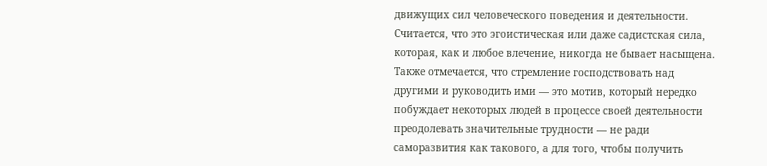движущих сил человеческого поведения и деятельности. Считается, что это эгоистическая или даже садистская сила, которая, как и любое влечение, никогда не бывает насыщена.
Также отмечается, что стремление господствовать над другими и руководить ими — это мотив, который нередко побуждает некоторых людей в процессе своей деятельности преодолевать значительные трудности — не ради саморазвития как такового, а для того, чтобы получить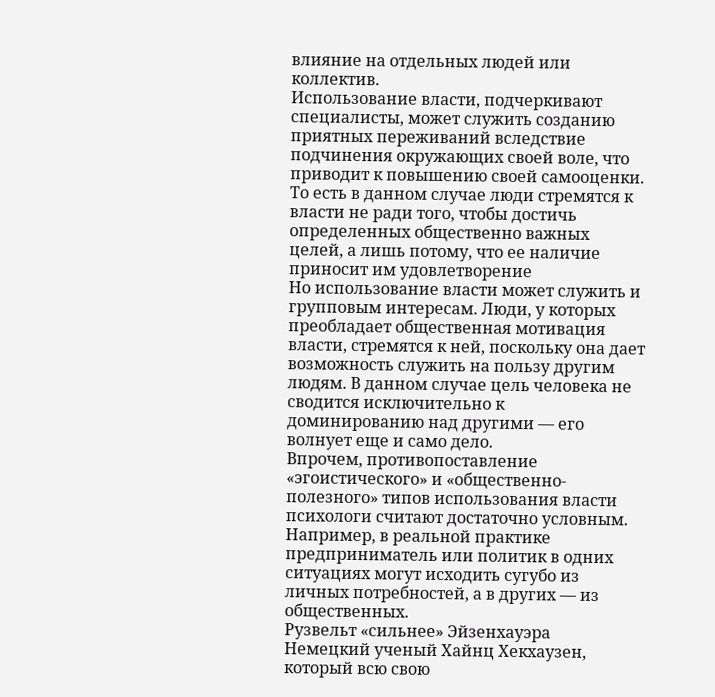влияние на отдельных людей или коллектив.
Использование власти, подчеркивают специалисты, может служить созданию приятных переживаний вследствие подчинения окружающих своей воле, что приводит к повышению своей самооценки. То есть в данном случае люди стремятся к власти не ради того, чтобы достичь определенных общественно важных целей, а лишь потому, что ее наличие приносит им удовлетворение
Но использование власти может служить и групповым интересам. Люди, у которых преобладает общественная мотивация власти, стремятся к ней, поскольку она дает возможность служить на пользу другим людям. В данном случае цель человека не сводится исключительно к доминированию над другими — его волнует еще и само дело.
Впрочем, противопоставление «эгоистического» и «общественно-полезного» типов использования власти психологи считают достаточно условным. Например, в реальной практике предприниматель или политик в одних ситуациях могут исходить сугубо из личных потребностей, а в других — из общественных.
Рузвельт «сильнее» Эйзенхауэра
Немецкий ученый Хайнц Хекхаузен, который всю свою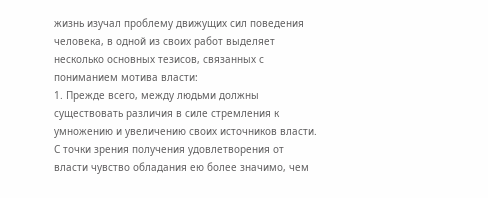жизнь изучал проблему движущих сил поведения человека, в одной из своих работ выделяет несколько основных тезисов, связанных с пониманием мотива власти:
1. Прежде всего, между людьми должны существовать различия в силе стремления к умножению и увеличению своих источников власти. С точки зрения получения удовлетворения от власти чувство обладания ею более значимо, чем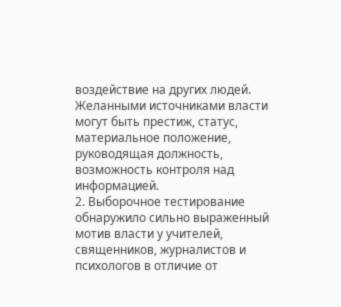воздействие на других людей. Желанными источниками власти могут быть престиж, статус, материальное положение, руководящая должность, возможность контроля над информацией.
2. Выборочное тестирование обнаружило сильно выраженный мотив власти у учителей, священников, журналистов и психологов в отличие от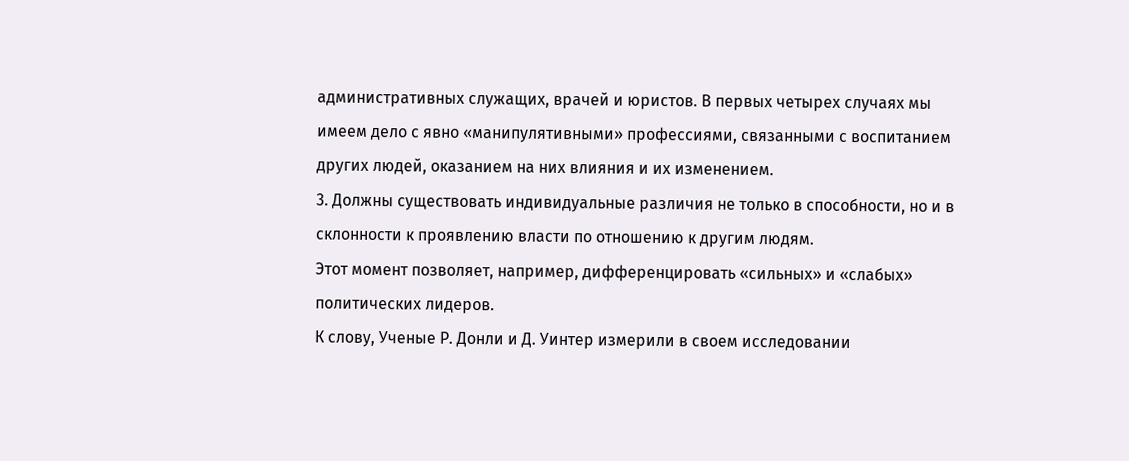административных служащих, врачей и юристов. В первых четырех случаях мы имеем дело с явно «манипулятивными» профессиями, связанными с воспитанием других людей, оказанием на них влияния и их изменением.
3. Должны существовать индивидуальные различия не только в способности, но и в склонности к проявлению власти по отношению к другим людям.
Этот момент позволяет, например, дифференцировать «сильных» и «слабых» политических лидеров.
К слову, Ученые Р. Донли и Д. Уинтер измерили в своем исследовании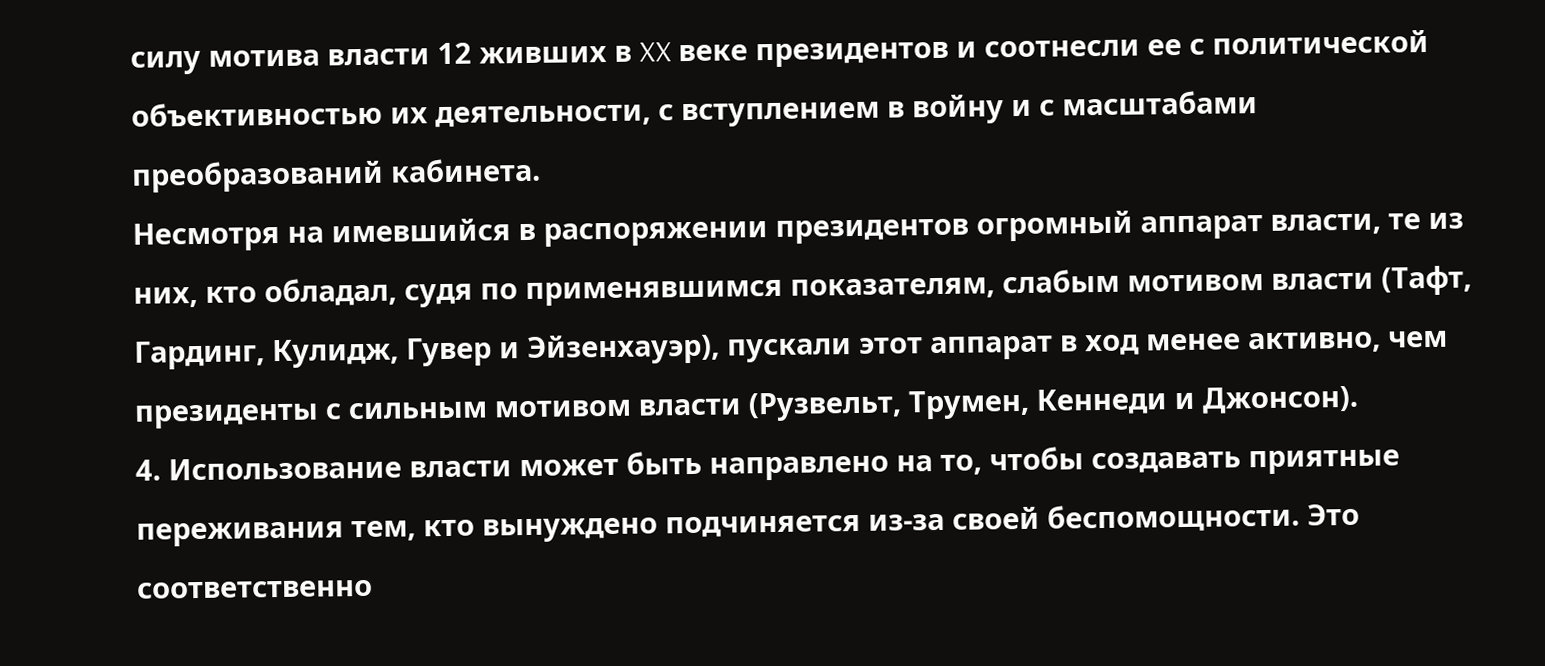силу мотива власти 12 живших в XX веке президентов и соотнесли ее с политической объективностью их деятельности, с вступлением в войну и с масштабами преобразований кабинета.
Несмотря на имевшийся в распоряжении президентов огромный аппарат власти, те из них, кто обладал, судя по применявшимся показателям, слабым мотивом власти (Тафт, Гардинг, Кулидж, Гувер и Эйзенхауэр), пускали этот аппарат в ход менее активно, чем президенты с сильным мотивом власти (Рузвельт, Трумен, Кеннеди и Джонсон).
4. Использование власти может быть направлено на то, чтобы создавать приятные переживания тем, кто вынуждено подчиняется из-за своей беспомощности. Это соответственно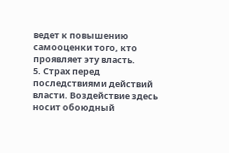ведет к повышению самооценки того, кто проявляет эту власть.
5. Страх перед последствиями действий власти. Воздействие здесь носит обоюдный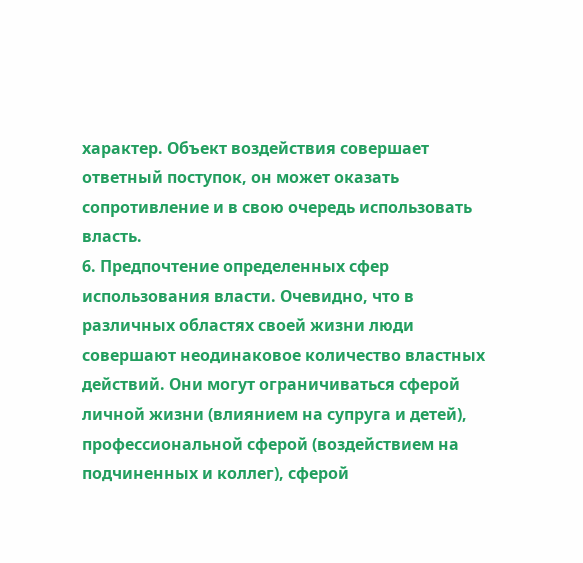характер. Объект воздействия совершает ответный поступок, он может оказать сопротивление и в свою очередь использовать власть.
6. Предпочтение определенных сфер использования власти. Очевидно, что в различных областях своей жизни люди совершают неодинаковое количество властных действий. Они могут ограничиваться сферой личной жизни (влиянием на супруга и детей), профессиональной сферой (воздействием на подчиненных и коллег), сферой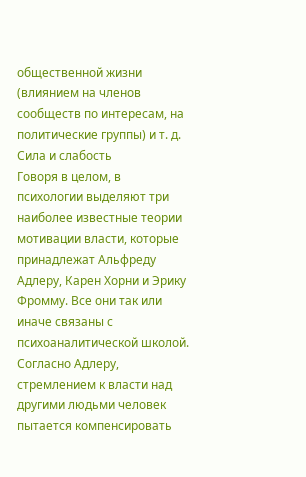общественной жизни (влиянием на членов сообществ по интересам, на политические группы) и т. д.
Сила и слабость
Говоря в целом, в психологии выделяют три наиболее известные теории мотивации власти, которые принадлежат Альфреду Адлеру, Карен Хорни и Эрику Фромму. Все они так или иначе связаны с психоаналитической школой.
Согласно Адлеру, стремлением к власти над другими людьми человек пытается компенсировать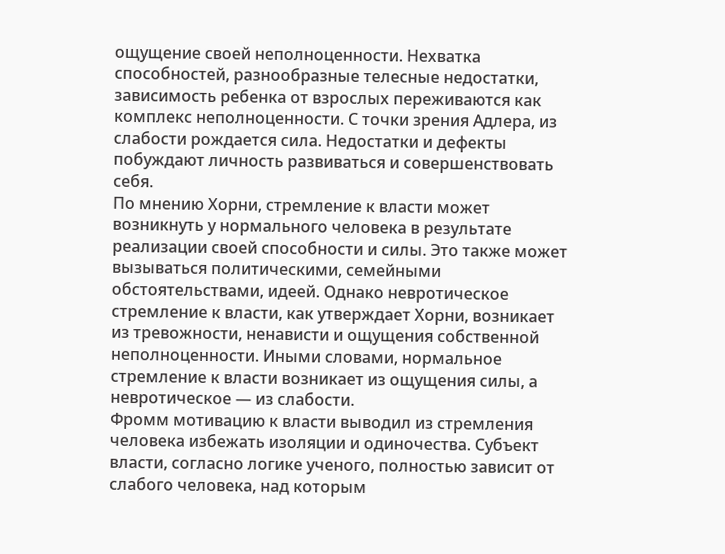ощущение своей неполноценности. Нехватка способностей, разнообразные телесные недостатки, зависимость ребенка от взрослых переживаются как комплекс неполноценности. С точки зрения Адлера, из слабости рождается сила. Недостатки и дефекты побуждают личность развиваться и совершенствовать себя.
По мнению Хорни, стремление к власти может возникнуть у нормального человека в результате реализации своей способности и силы. Это также может вызываться политическими, семейными обстоятельствами, идеей. Однако невротическое стремление к власти, как утверждает Хорни, возникает из тревожности, ненависти и ощущения собственной неполноценности. Иными словами, нормальное стремление к власти возникает из ощущения силы, а невротическое — из слабости.
Фромм мотивацию к власти выводил из стремления человека избежать изоляции и одиночества. Субъект власти, согласно логике ученого, полностью зависит от слабого человека, над которым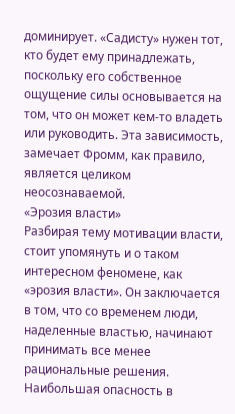доминирует. «Садисту» нужен тот, кто будет ему принадлежать, поскольку его собственное ощущение силы основывается на том, что он может кем-то владеть или руководить. Эта зависимость, замечает Фромм, как правило, является целиком неосознаваемой.
«Эрозия власти»
Разбирая тему мотивации власти, стоит упомянуть и о таком интересном феномене, как «эрозия власти». Он заключается в том, что со временем люди, наделенные властью, начинают принимать все менее рациональные решения.
Наибольшая опасность в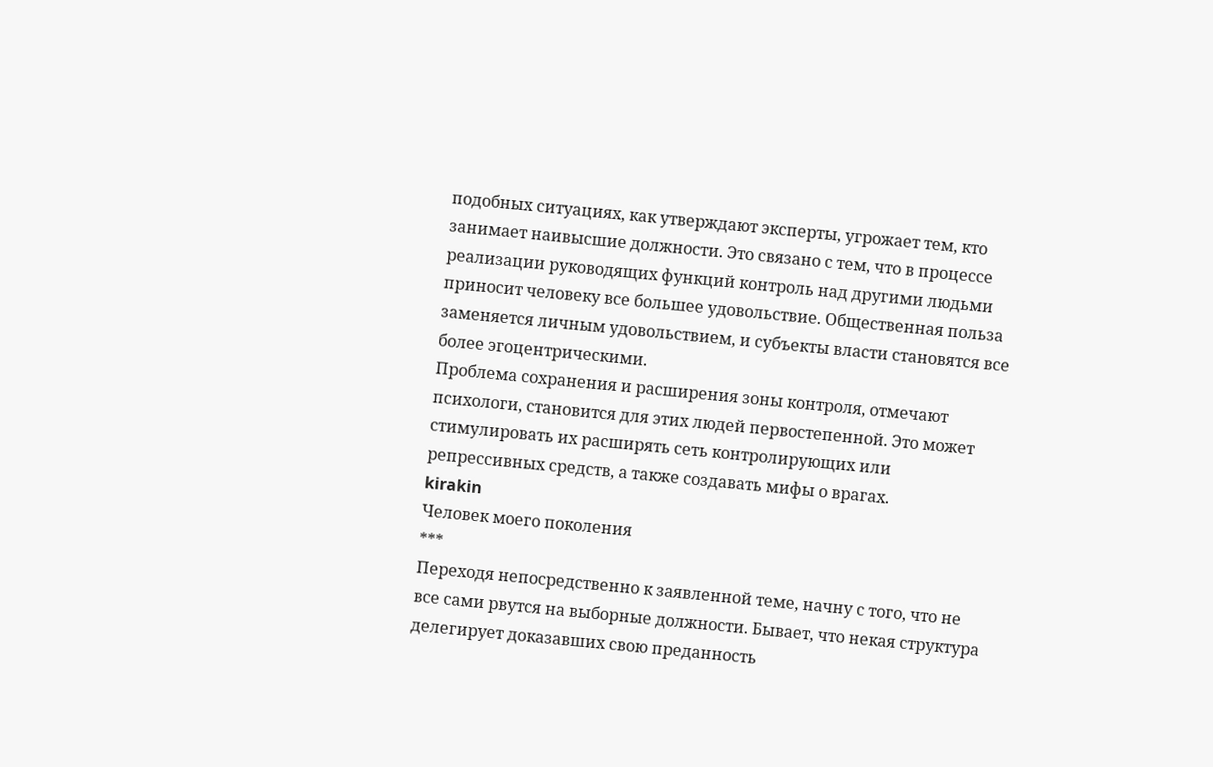подобных ситуациях, как утверждают эксперты, угрожает тем, кто занимает наивысшие должности. Это связано с тем, что в процессе реализации руководящих функций контроль над другими людьми приносит человеку все большее удовольствие. Общественная польза заменяется личным удовольствием, и субъекты власти становятся все более эгоцентрическими.
Проблема сохранения и расширения зоны контроля, отмечают психологи, становится для этих людей первостепенной. Это может стимулировать их расширять сеть контролирующих или репрессивных средств, а также создавать мифы о врагах.
kirakin
Человек моего поколения
***
Переходя непосредственно к заявленной теме, начну с того, что не все сами рвутся на выборные должности. Бывает, что некая структура делегирует доказавших свою преданность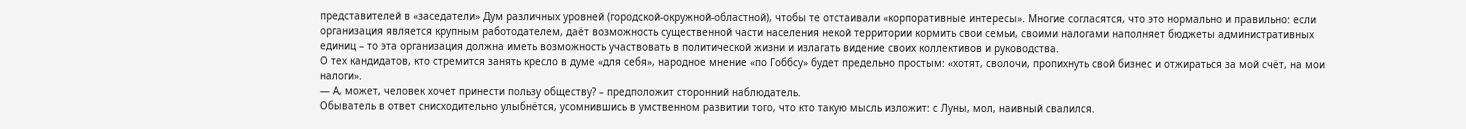представителей в «заседатели» Дум различных уровней (городской-окружной-областной), чтобы те отстаивали «корпоративные интересы». Многие согласятся, что это нормально и правильно: если организация является крупным работодателем, даёт возможность существенной части населения некой территории кормить свои семьи, своими налогами наполняет бюджеты административных единиц – то эта организация должна иметь возможность участвовать в политической жизни и излагать видение своих коллективов и руководства.
О тех кандидатов, кто стремится занять кресло в думе «для себя», народное мнение «по Гоббсу» будет предельно простым: «хотят, сволочи, пропихнуть свой бизнес и отжираться за мой счёт, на мои налоги».
— А, может, человек хочет принести пользу обществу? – предположит сторонний наблюдатель.
Обыватель в ответ снисходительно улыбнётся, усомнившись в умственном развитии того, что кто такую мысль изложит: с Луны, мол, наивный свалился.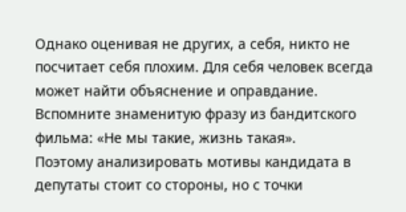Однако оценивая не других, а себя, никто не посчитает себя плохим. Для себя человек всегда может найти объяснение и оправдание. Вспомните знаменитую фразу из бандитского фильма: «Не мы такие, жизнь такая».
Поэтому анализировать мотивы кандидата в депутаты стоит со стороны, но с точки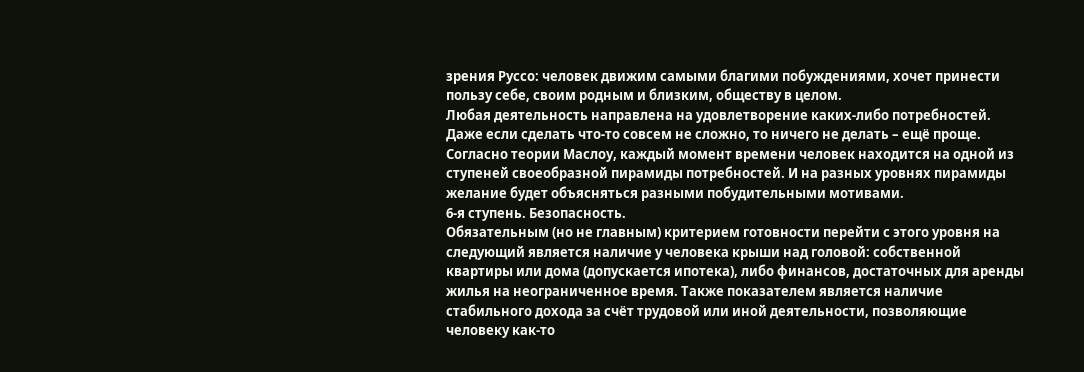зрения Руссо: человек движим самыми благими побуждениями, хочет принести пользу себе, своим родным и близким, обществу в целом.
Любая деятельность направлена на удовлетворение каких-либо потребностей. Даже если сделать что-то совсем не сложно, то ничего не делать – ещё проще. Согласно теории Маслоу, каждый момент времени человек находится на одной из ступеней своеобразной пирамиды потребностей. И на разных уровнях пирамиды желание будет объясняться разными побудительными мотивами.
6-я ступень. Безопасность.
Обязательным (но не главным) критерием готовности перейти с этого уровня на следующий является наличие у человека крыши над головой: собственной квартиры или дома (допускается ипотека), либо финансов, достаточных для аренды жилья на неограниченное время. Также показателем является наличие стабильного дохода за счёт трудовой или иной деятельности, позволяющие человеку как-то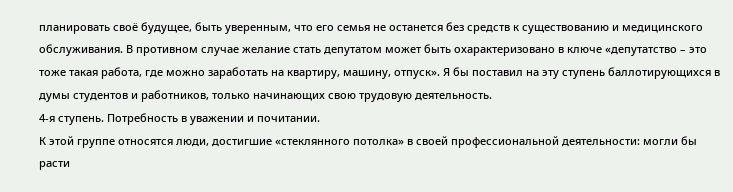планировать своё будущее, быть уверенным, что его семья не останется без средств к существованию и медицинского обслуживания. В противном случае желание стать депутатом может быть охарактеризовано в ключе «депутатство – это тоже такая работа, где можно заработать на квартиру, машину, отпуск». Я бы поставил на эту ступень баллотирующихся в думы студентов и работников, только начинающих свою трудовую деятельность.
4-я ступень. Потребность в уважении и почитании.
К этой группе относятся люди, достигшие «стеклянного потолка» в своей профессиональной деятельности: могли бы расти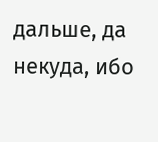дальше, да некуда, ибо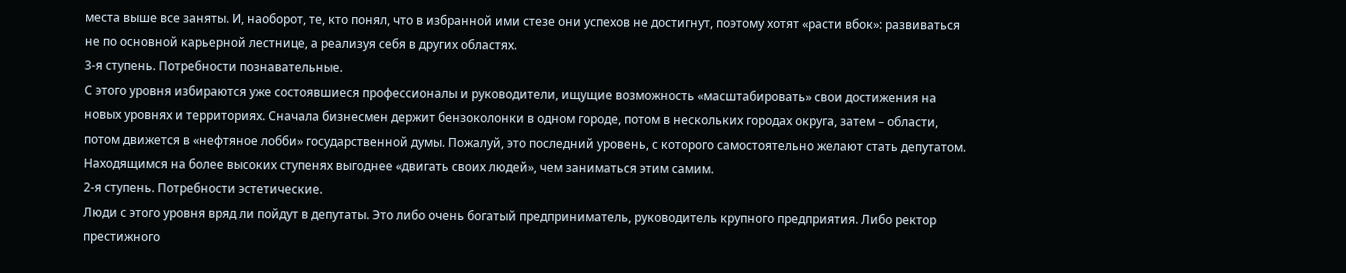места выше все заняты. И, наоборот, те, кто понял, что в избранной ими стезе они успехов не достигнут, поэтому хотят «расти вбок»: развиваться не по основной карьерной лестнице, а реализуя себя в других областях.
3-я ступень. Потребности познавательные.
С этого уровня избираются уже состоявшиеся профессионалы и руководители, ищущие возможность «масштабировать» свои достижения на новых уровнях и территориях. Сначала бизнесмен держит бензоколонки в одном городе, потом в нескольких городах округа, затем – области, потом движется в «нефтяное лобби» государственной думы. Пожалуй, это последний уровень, с которого самостоятельно желают стать депутатом. Находящимся на более высоких ступенях выгоднее «двигать своих людей», чем заниматься этим самим.
2-я ступень. Потребности эстетические.
Люди с этого уровня вряд ли пойдут в депутаты. Это либо очень богатый предприниматель, руководитель крупного предприятия. Либо ректор престижного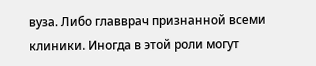вуза. Либо главврач признанной всеми клиники. Иногда в этой роли могут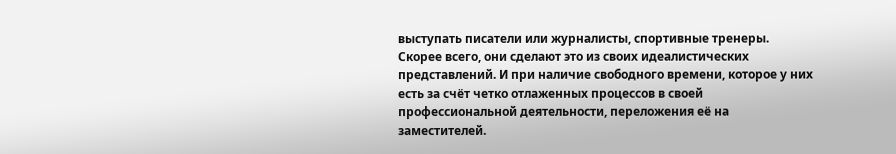выступать писатели или журналисты, спортивные тренеры. Скорее всего, они сделают это из своих идеалистических представлений. И при наличие свободного времени, которое у них есть за счёт четко отлаженных процессов в своей профессиональной деятельности, переложения её на заместителей.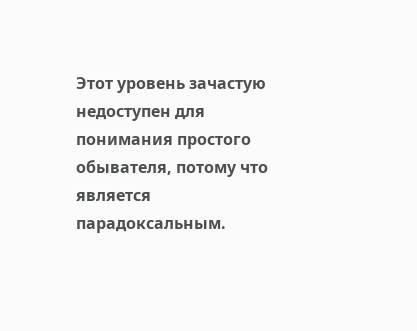Этот уровень зачастую недоступен для понимания простого обывателя, потому что является парадоксальным.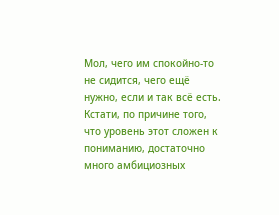Мол, чего им спокойно-то не сидится, чего ещё нужно, если и так всё есть.
Кстати, по причине того, что уровень этот сложен к пониманию, достаточно много амбициозных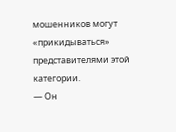мошенников могут «прикидываться» представителями этой категории.
— Он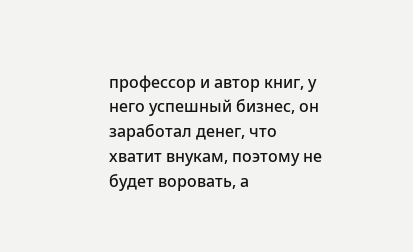профессор и автор книг, у него успешный бизнес, он заработал денег, что хватит внукам, поэтому не будет воровать, а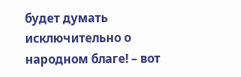будет думать исключительно о народном благе! – вот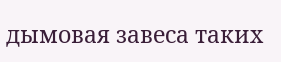дымовая завеса таких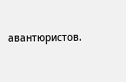авантюристов.